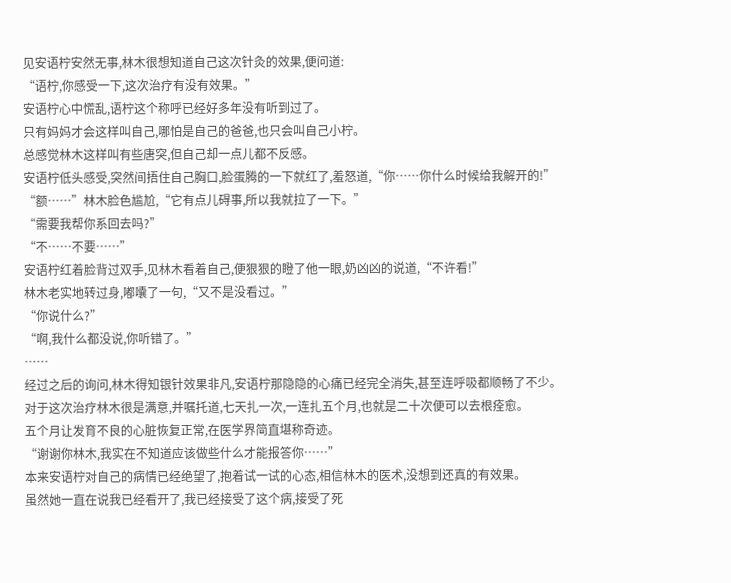见安语柠安然无事,林木很想知道自己这次针灸的效果,便问道:
“语柠,你感受一下,这次治疗有没有效果。”
安语柠心中慌乱,语柠这个称呼已经好多年没有听到过了。
只有妈妈才会这样叫自己,哪怕是自己的爸爸,也只会叫自己小柠。
总感觉林木这样叫有些唐突,但自己却一点儿都不反感。
安语柠低头感受,突然间捂住自己胸口,脸蛋腾的一下就红了,羞怒道,“你……你什么时候给我解开的!”
“额……”林木脸色尴尬,“它有点儿碍事,所以我就拉了一下。”
“需要我帮你系回去吗?”
“不……不要……”
安语柠红着脸背过双手,见林木看着自己,便狠狠的瞪了他一眼,奶凶凶的说道,“不许看!”
林木老实地转过身,嘟囔了一句,“又不是没看过。”
“你说什么?”
“啊,我什么都没说,你听错了。”
……
经过之后的询问,林木得知银针效果非凡,安语柠那隐隐的心痛已经完全消失,甚至连呼吸都顺畅了不少。
对于这次治疗林木很是满意,并嘱托道,七天扎一次,一连扎五个月,也就是二十次便可以去根痊愈。
五个月让发育不良的心脏恢复正常,在医学界简直堪称奇迹。
“谢谢你林木,我实在不知道应该做些什么才能报答你……”
本来安语柠对自己的病情已经绝望了,抱着试一试的心态,相信林木的医术,没想到还真的有效果。
虽然她一直在说我已经看开了,我已经接受了这个病,接受了死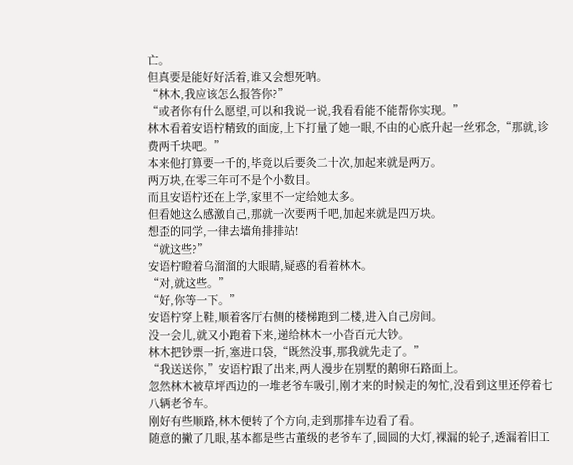亡。
但真要是能好好活着,谁又会想死呐。
“林木,我应该怎么报答你?”
“或者你有什么愿望,可以和我说一说,我看看能不能帮你实现。”
林木看着安语柠精致的面庞,上下打量了她一眼,不由的心底升起一丝邪念,“那就,诊费两千块吧。”
本来他打算要一千的,毕竟以后要灸二十次,加起来就是两万。
两万块,在零三年可不是个小数目。
而且安语柠还在上学,家里不一定给她太多。
但看她这么感激自己,那就一次要两千吧,加起来就是四万块。
想歪的同学,一律去墙角排排站!
“就这些?”
安语柠瞪着乌溜溜的大眼睛,疑惑的看着林木。
“对,就这些。”
“好,你等一下。”
安语柠穿上鞋,顺着客厅右侧的楼梯跑到二楼,进入自己房间。
没一会儿,就又小跑着下来,递给林木一小沓百元大钞。
林木把钞票一折,塞进口袋,“既然没事,那我就先走了。”
“我送送你,”安语柠跟了出来,两人漫步在别墅的鹅卵石路面上。
忽然林木被草坪西边的一堆老爷车吸引,刚才来的时候走的匆忙,没看到这里还停着七八辆老爷车。
刚好有些顺路,林木便转了个方向,走到那排车边看了看。
随意的撇了几眼,基本都是些古董级的老爷车了,圆圆的大灯,裸漏的轮子,透漏着旧工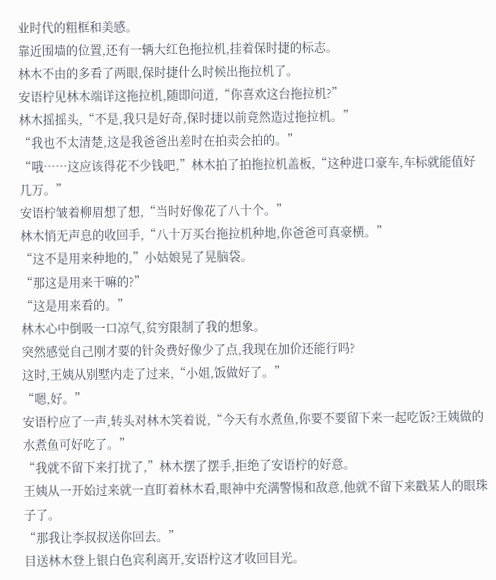业时代的粗框和美感。
靠近围墙的位置,还有一辆大红色拖拉机,挂着保时捷的标志。
林木不由的多看了两眼,保时捷什么时候出拖拉机了。
安语柠见林木端详这拖拉机,随即问道,“你喜欢这台拖拉机?”
林木摇摇头,“不是,我只是好奇,保时捷以前竟然造过拖拉机。”
“我也不太清楚,这是我爸爸出差时在拍卖会拍的。”
“哦……这应该得花不少钱吧,”林木拍了拍拖拉机盖板,“这种进口豪车,车标就能值好几万。”
安语柠皱着柳眉想了想,“当时好像花了八十个。”
林木悄无声息的收回手,“八十万买台拖拉机种地,你爸爸可真豪横。”
“这不是用来种地的,”小姑娘晃了晃脑袋。
“那这是用来干嘛的?”
“这是用来看的。”
林木心中倒吸一口凉气,贫穷限制了我的想象。
突然感觉自己刚才要的针灸费好像少了点,我现在加价还能行吗?
这时,王姨从别墅内走了过来,“小姐,饭做好了。”
“嗯,好。”
安语柠应了一声,转头对林木笑着说,“今天有水煮鱼,你要不要留下来一起吃饭?王姨做的水煮鱼可好吃了。”
“我就不留下来打扰了,”林木摆了摆手,拒绝了安语柠的好意。
王姨从一开始过来就一直盯着林木看,眼神中充满警惕和敌意,他就不留下来戳某人的眼珠子了。
“那我让李叔叔送你回去。”
目送林木登上银白色宾利离开,安语柠这才收回目光。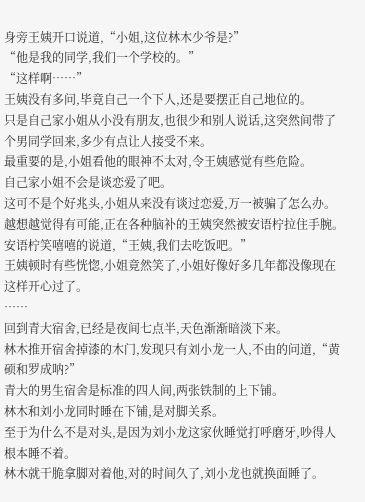身旁王姨开口说道,“小姐,这位林木少爷是?”
“他是我的同学,我们一个学校的。”
“这样啊……”
王姨没有多问,毕竟自己一个下人,还是要摆正自己地位的。
只是自己家小姐从小没有朋友,也很少和别人说话,这突然间带了个男同学回来,多少有点让人接受不来。
最重要的是,小姐看他的眼神不太对,令王姨感觉有些危险。
自己家小姐不会是谈恋爱了吧。
这可不是个好兆头,小姐从来没有谈过恋爱,万一被骗了怎么办。
越想越觉得有可能,正在各种脑补的王姨突然被安语柠拉住手腕。
安语柠笑嘻嘻的说道,“王姨,我们去吃饭吧。”
王姨顿时有些恍惚,小姐竟然笑了,小姐好像好多几年都没像现在这样开心过了。
……
回到青大宿舍,已经是夜间七点半,天色渐渐暗淡下来。
林木推开宿舍掉漆的木门,发现只有刘小龙一人,不由的问道,“黄硕和罗成呐?”
青大的男生宿舍是标准的四人间,两张铁制的上下铺。
林木和刘小龙同时睡在下铺,是对脚关系。
至于为什么不是对头,是因为刘小龙这家伙睡觉打呼磨牙,吵得人根本睡不着。
林木就干脆拿脚对着他,对的时间久了,刘小龙也就换面睡了。